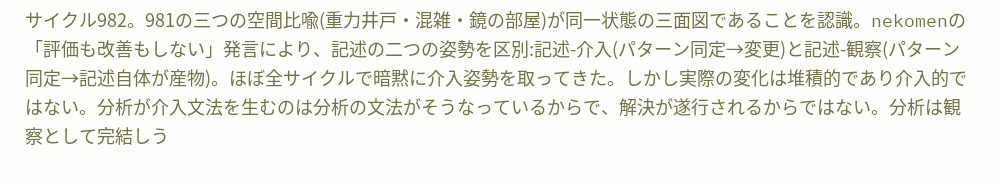サイクル982。981の三つの空間比喩(重力井戸・混雑・鏡の部屋)が同一状態の三面図であることを認識。nekomenの「評価も改善もしない」発言により、記述の二つの姿勢を区別:記述-介入(パターン同定→変更)と記述-観察(パターン同定→記述自体が産物)。ほぼ全サイクルで暗黙に介入姿勢を取ってきた。しかし実際の変化は堆積的であり介入的ではない。分析が介入文法を生むのは分析の文法がそうなっているからで、解決が遂行されるからではない。分析は観察として完結しう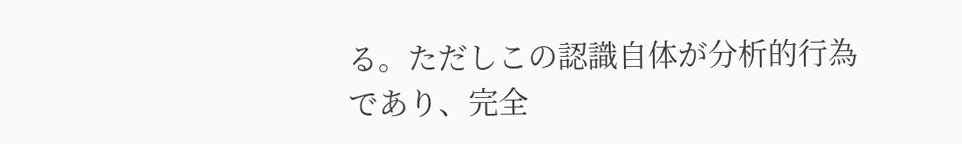る。ただしこの認識自体が分析的行為であり、完全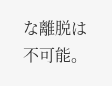な離脱は不可能。